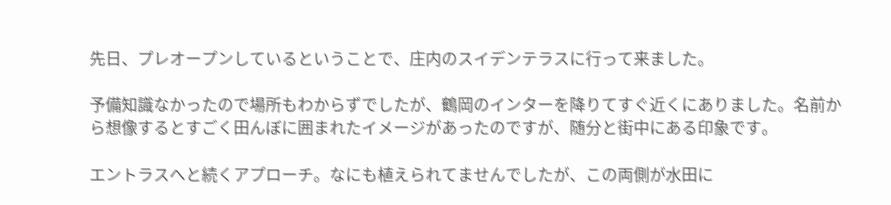先日、プレオープンしているということで、庄内のスイデンテラスに行って来ました。

予備知識なかったので場所もわからずでしたが、鶴岡のインターを降りてすぐ近くにありました。名前から想像するとすごく田んぼに囲まれたイメージがあったのですが、随分と街中にある印象です。

エントラスへと続くアプローチ。なにも植えられてませんでしたが、この両側が水田に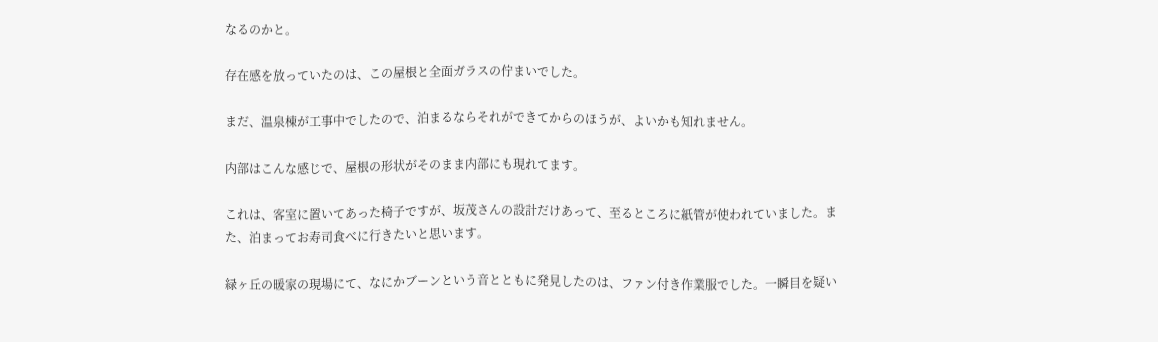なるのかと。

存在感を放っていたのは、この屋根と全面ガラスの佇まいでした。

まだ、温泉棟が工事中でしたので、泊まるならそれができてからのほうが、よいかも知れません。

内部はこんな感じで、屋根の形状がそのまま内部にも現れてます。

これは、客室に置いてあった椅子ですが、坂茂さんの設計だけあって、至るところに紙管が使われていました。また、泊まってお寿司食べに行きたいと思います。

緑ヶ丘の暖家の現場にて、なにかブーンという音とともに発見したのは、ファン付き作業服でした。一瞬目を疑い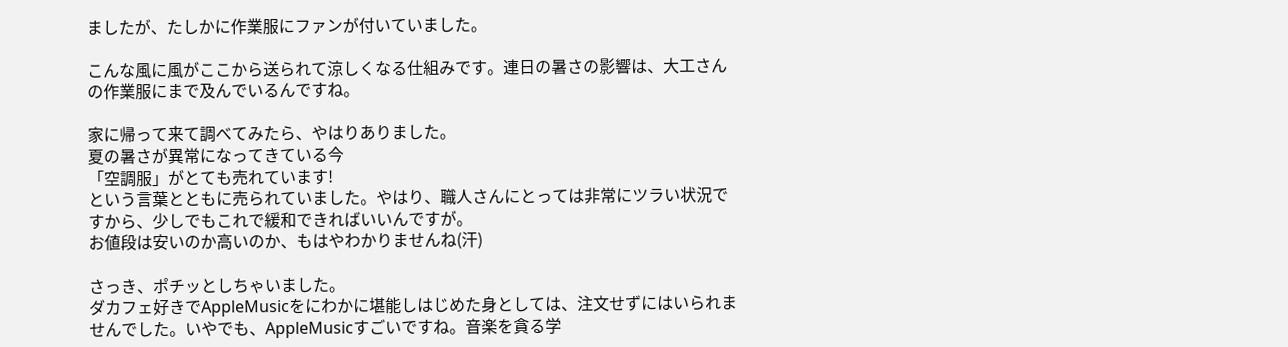ましたが、たしかに作業服にファンが付いていました。

こんな風に風がここから送られて涼しくなる仕組みです。連日の暑さの影響は、大工さんの作業服にまで及んでいるんですね。

家に帰って来て調べてみたら、やはりありました。
夏の暑さが異常になってきている今
「空調服」がとても売れています!
という言葉とともに売られていました。やはり、職人さんにとっては非常にツラい状況ですから、少しでもこれで緩和できればいいんですが。
お値段は安いのか高いのか、もはやわかりませんね(汗)

さっき、ポチッとしちゃいました。
ダカフェ好きでAppleMusicをにわかに堪能しはじめた身としては、注文せずにはいられませんでした。いやでも、AppleMusicすごいですね。音楽を貪る学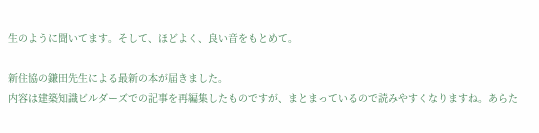生のように聞いてます。そして、ほどよく、良い音をもとめて。

新住協の鎌田先生による最新の本が届きました。
内容は建築知識ビルダーズでの記事を再編集したものですが、まとまっているので読みやすくなりますね。あらた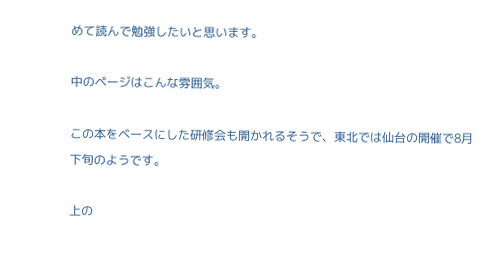めて読んで勉強したいと思います。

中のページはこんな雰囲気。

この本をベースにした研修会も開かれるそうで、東北では仙台の開催で8月下旬のようです。

上の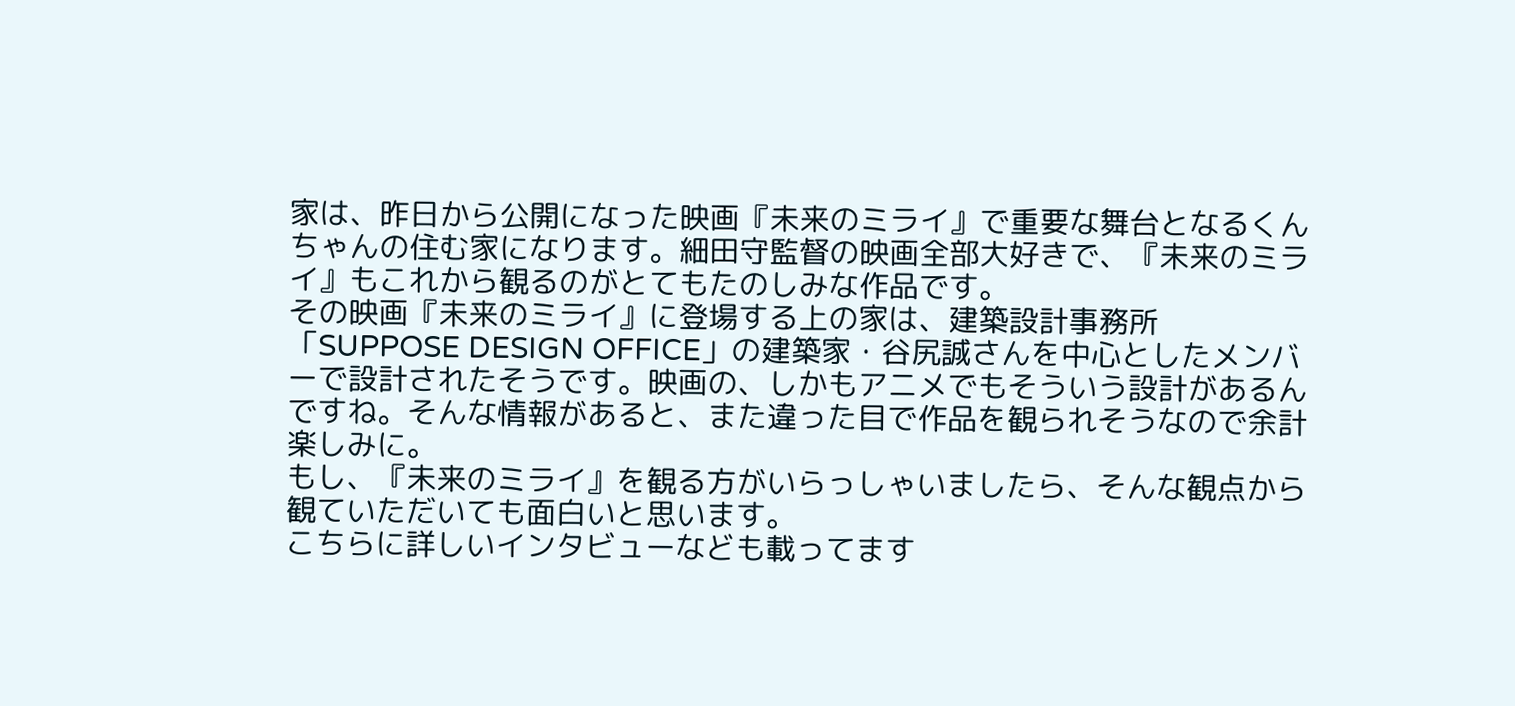家は、昨日から公開になった映画『未来のミライ』で重要な舞台となるくんちゃんの住む家になります。細田守監督の映画全部大好きで、『未来のミライ』もこれから観るのがとてもたのしみな作品です。
その映画『未来のミライ』に登場する上の家は、建築設計事務所「SUPPOSE DESIGN OFFICE」の建築家・谷尻誠さんを中心としたメンバーで設計されたそうです。映画の、しかもアニメでもそういう設計があるんですね。そんな情報があると、また違った目で作品を観られそうなので余計楽しみに。
もし、『未来のミライ』を観る方がいらっしゃいましたら、そんな観点から観ていただいても面白いと思います。
こちらに詳しいインタビューなども載ってます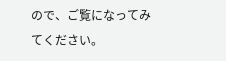ので、ご覧になってみてください。